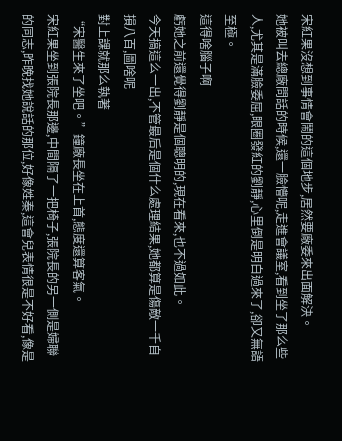宋紅果沒想到事情會鬧的這個地步,居然要廠委來出面解決。
她被叫去總廠問話的時候,還一臉懵呢,走進會議室,看到坐了那么些人,尤其是滿臉委屈,眼圈發紅的劉靜,心里倒是明白過來了,卻又無語至極。
這得啥腦子啊
虧她之前還覺得劉靜是個聰明的,現在看來,也不過如此。
今天搞這么一出,不管最后是個什么處理結果,她都算是傷敵一千自損八百,圖啥呢
對上課就那么執著
“宋醫生來了坐吧。”鐘廠長坐在上首,態度還算客氣。
宋紅果坐到張院長那邊,中間隔了一把椅子,張院長的另一側是婦聯的同志,昨晚找她說話的那位,好像姓秦,這會兒表情很是不好看,像是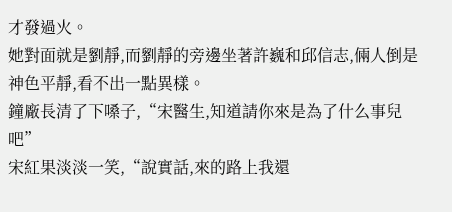才發過火。
她對面就是劉靜,而劉靜的旁邊坐著許巍和邱信志,倆人倒是神色平靜,看不出一點異樣。
鐘廠長清了下嗓子,“宋醫生,知道請你來是為了什么事兒吧”
宋紅果淡淡一笑,“說實話,來的路上我還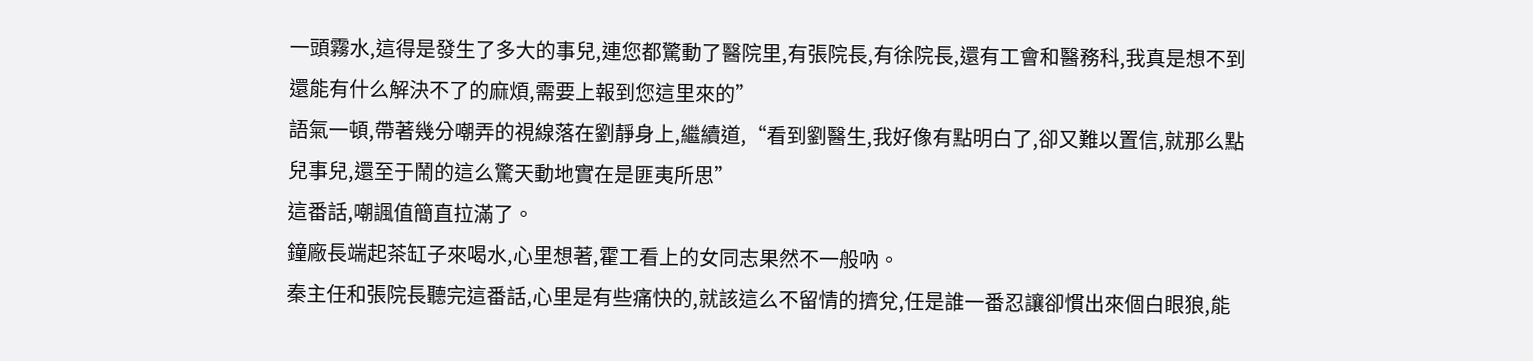一頭霧水,這得是發生了多大的事兒,連您都驚動了醫院里,有張院長,有徐院長,還有工會和醫務科,我真是想不到還能有什么解決不了的麻煩,需要上報到您這里來的”
語氣一頓,帶著幾分嘲弄的視線落在劉靜身上,繼續道,“看到劉醫生,我好像有點明白了,卻又難以置信,就那么點兒事兒,還至于鬧的這么驚天動地實在是匪夷所思”
這番話,嘲諷值簡直拉滿了。
鐘廠長端起茶缸子來喝水,心里想著,霍工看上的女同志果然不一般吶。
秦主任和張院長聽完這番話,心里是有些痛快的,就該這么不留情的擠兌,任是誰一番忍讓卻慣出來個白眼狼,能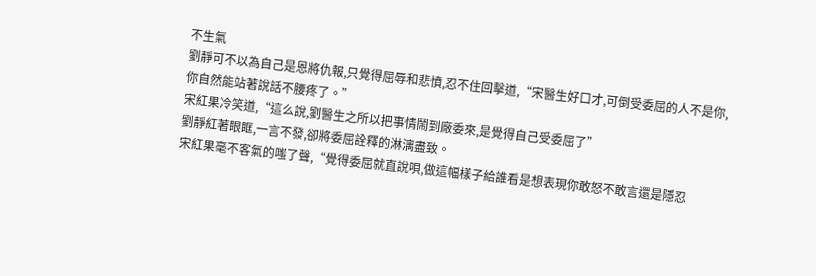不生氣
劉靜可不以為自己是恩將仇報,只覺得屈辱和悲憤,忍不住回擊道,“宋醫生好口才,可倒受委屈的人不是你,你自然能站著說話不腰疼了。”
宋紅果冷笑道,“這么說,劉醫生之所以把事情鬧到廠委來,是覺得自己受委屈了”
劉靜紅著眼眶,一言不發,卻將委屈詮釋的淋漓盡致。
宋紅果毫不客氣的嗤了聲,“覺得委屈就直說唄,做這幅樣子給誰看是想表現你敢怒不敢言還是隱忍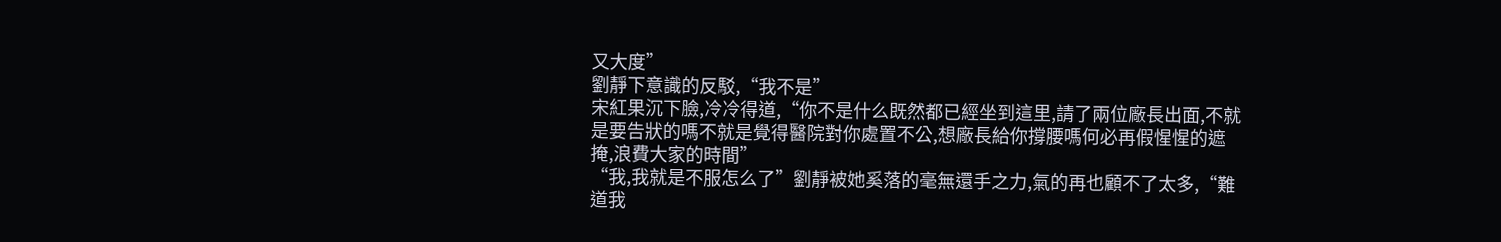又大度”
劉靜下意識的反駁,“我不是”
宋紅果沉下臉,冷冷得道,“你不是什么既然都已經坐到這里,請了兩位廠長出面,不就是要告狀的嗎不就是覺得醫院對你處置不公,想廠長給你撐腰嗎何必再假惺惺的遮掩,浪費大家的時間”
“我,我就是不服怎么了”劉靜被她奚落的毫無還手之力,氣的再也顧不了太多,“難道我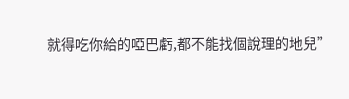就得吃你給的啞巴虧,都不能找個說理的地兒”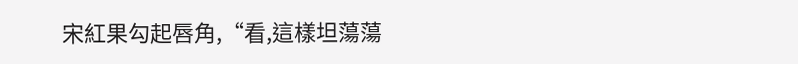宋紅果勾起唇角,“看,這樣坦蕩蕩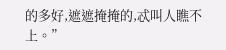的多好,遮遮掩掩的,忒叫人瞧不上。”